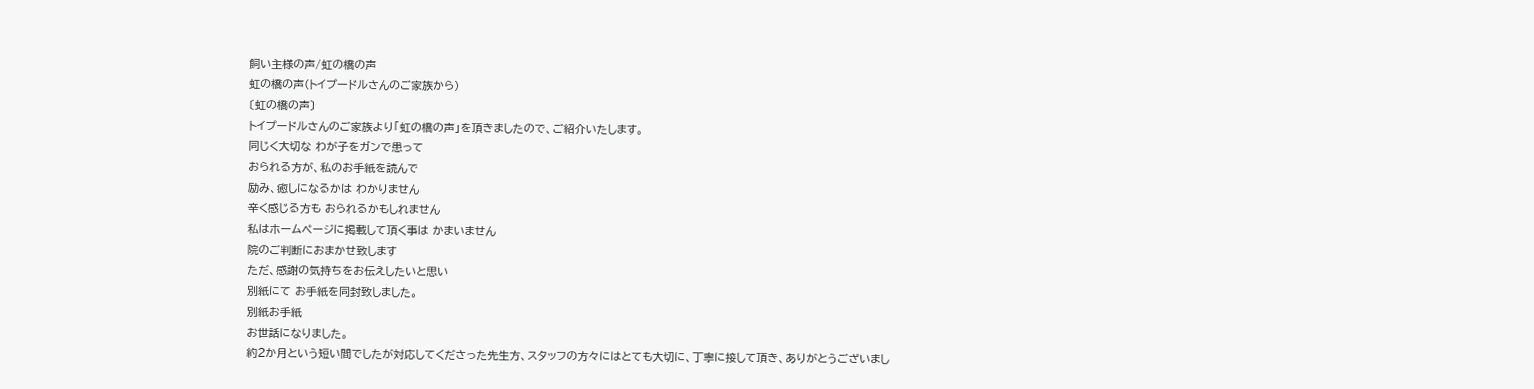飼い主様の声/虹の橋の声
虹の橋の声(トイプードルさんのご家族から)
〔虹の橋の声〕
トイプードルさんのご家族より「虹の橋の声」を頂きましたので、ご紹介いたします。
同じく大切な わが子をガンで患って
おられる方が、私のお手紙を読んで
励み、癒しになるかは わかりません
辛く感じる方も おられるかもしれません
私はホームページに掲載して頂く事は かまいません
院のご判断におまかせ致します
ただ、感謝の気持ちをお伝えしたいと思い
別紙にて お手紙を同封致しました。
別紙お手紙
お世話になりました。
約2か月という短い間でしたが対応してくださった先生方、スタッフの方々にはとても大切に、丁寧に接して頂き、ありがとうございまし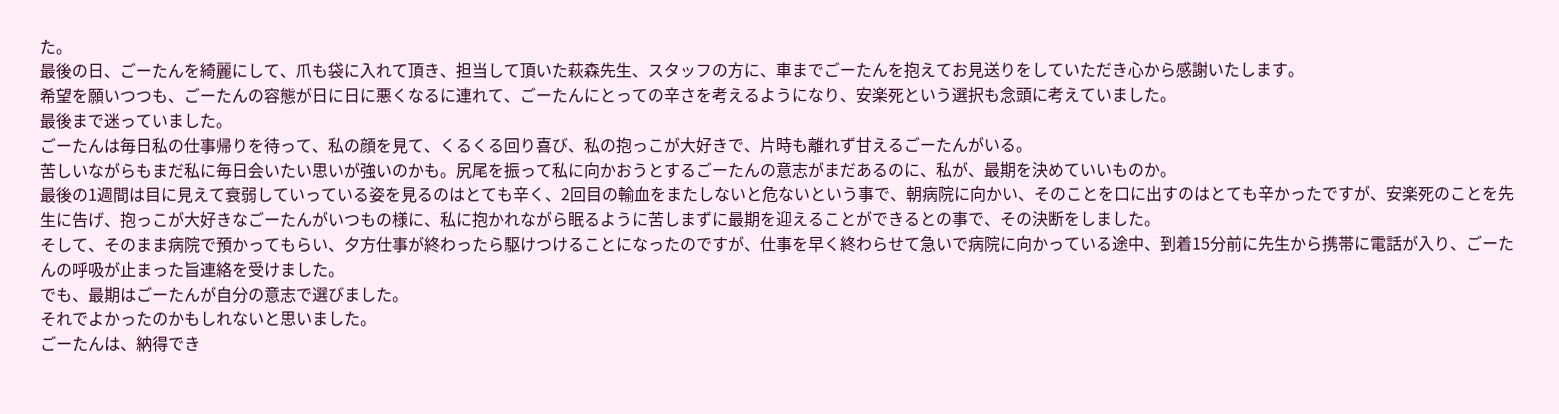た。
最後の日、ごーたんを綺麗にして、爪も袋に入れて頂き、担当して頂いた萩森先生、スタッフの方に、車までごーたんを抱えてお見送りをしていただき心から感謝いたします。
希望を願いつつも、ごーたんの容態が日に日に悪くなるに連れて、ごーたんにとっての辛さを考えるようになり、安楽死という選択も念頭に考えていました。
最後まで迷っていました。
ごーたんは毎日私の仕事帰りを待って、私の顔を見て、くるくる回り喜び、私の抱っこが大好きで、片時も離れず甘えるごーたんがいる。
苦しいながらもまだ私に毎日会いたい思いが強いのかも。尻尾を振って私に向かおうとするごーたんの意志がまだあるのに、私が、最期を決めていいものか。
最後の1週間は目に見えて衰弱していっている姿を見るのはとても辛く、2回目の輸血をまたしないと危ないという事で、朝病院に向かい、そのことを口に出すのはとても辛かったですが、安楽死のことを先生に告げ、抱っこが大好きなごーたんがいつもの様に、私に抱かれながら眠るように苦しまずに最期を迎えることができるとの事で、その決断をしました。
そして、そのまま病院で預かってもらい、夕方仕事が終わったら駆けつけることになったのですが、仕事を早く終わらせて急いで病院に向かっている途中、到着15分前に先生から携帯に電話が入り、ごーたんの呼吸が止まった旨連絡を受けました。
でも、最期はごーたんが自分の意志で選びました。
それでよかったのかもしれないと思いました。
ごーたんは、納得でき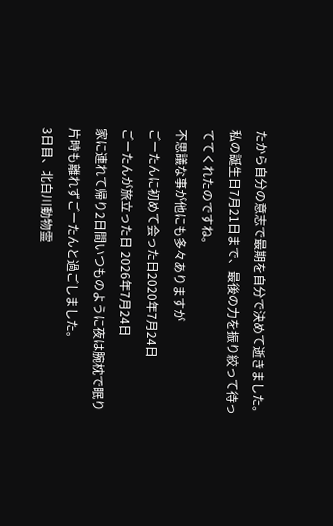たから自分の意志で最期を自分で決めて逝きました。
私の誕生日7月21日まで、最後の力を振り絞って待っててくれたのですね。
不思議な事が他にも多々ありますが
ごーたんに初めて会った日2020年7月24日
ごーたんが旅立った日 2026年7月24日
家に連れて帰り2日間いつものように夜は腕枕で眠り
片時も離れずごーたんと過ごしました。
3日目、北白川動物霊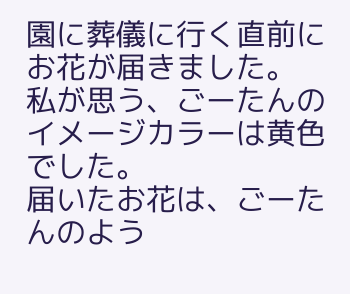園に葬儀に行く直前にお花が届きました。
私が思う、ごーたんのイメージカラーは黄色でした。
届いたお花は、ごーたんのよう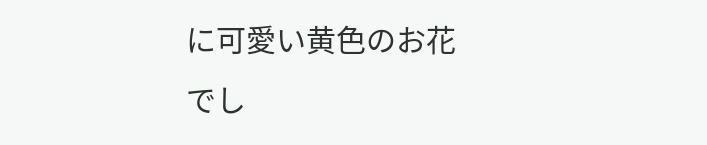に可愛い黄色のお花でし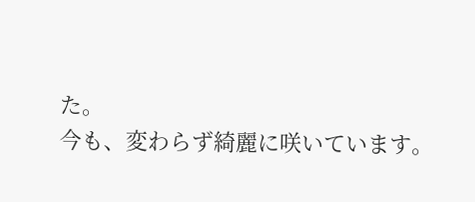た。
今も、変わらず綺麗に咲いています。